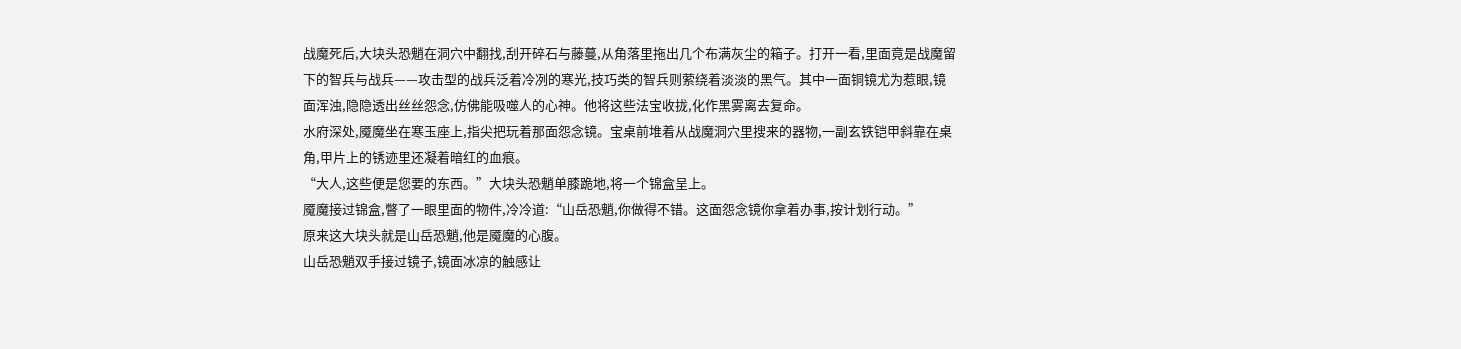战魔死后,大块头恐魈在洞穴中翻找,刮开碎石与藤蔓,从角落里拖出几个布满灰尘的箱子。打开一看,里面竟是战魔留下的智兵与战兵——攻击型的战兵泛着冷冽的寒光,技巧类的智兵则萦绕着淡淡的黑气。其中一面铜镜尤为惹眼,镜面浑浊,隐隐透出丝丝怨念,仿佛能吸噬人的心神。他将这些法宝收拢,化作黑雾离去复命。
水府深处,魇魔坐在寒玉座上,指尖把玩着那面怨念镜。宝桌前堆着从战魔洞穴里搜来的器物,一副玄铁铠甲斜靠在桌角,甲片上的锈迹里还凝着暗红的血痕。
“大人,这些便是您要的东西。”大块头恐魈单膝跪地,将一个锦盒呈上。
魇魔接过锦盒,瞥了一眼里面的物件,冷冷道:“山岳恐魈,你做得不错。这面怨念镜你拿着办事,按计划行动。”
原来这大块头就是山岳恐魈,他是魇魔的心腹。
山岳恐魈双手接过镜子,镜面冰凉的触感让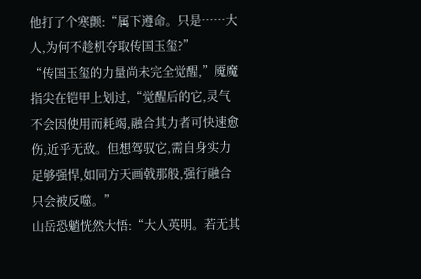他打了个寒颤:“属下遵命。只是……大人,为何不趁机夺取传国玉玺?”
“传国玉玺的力量尚未完全觉醒,”魇魔指尖在铠甲上划过,“觉醒后的它,灵气不会因使用而耗竭,融合其力者可快速愈伤,近乎无敌。但想驾驭它,需自身实力足够强悍,如同方天画戟那般,强行融合只会被反噬。”
山岳恐魈恍然大悟:“大人英明。若无其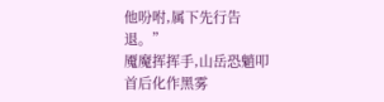他吩咐,属下先行告退。”
魇魔挥挥手,山岳恐魈叩首后化作黑雾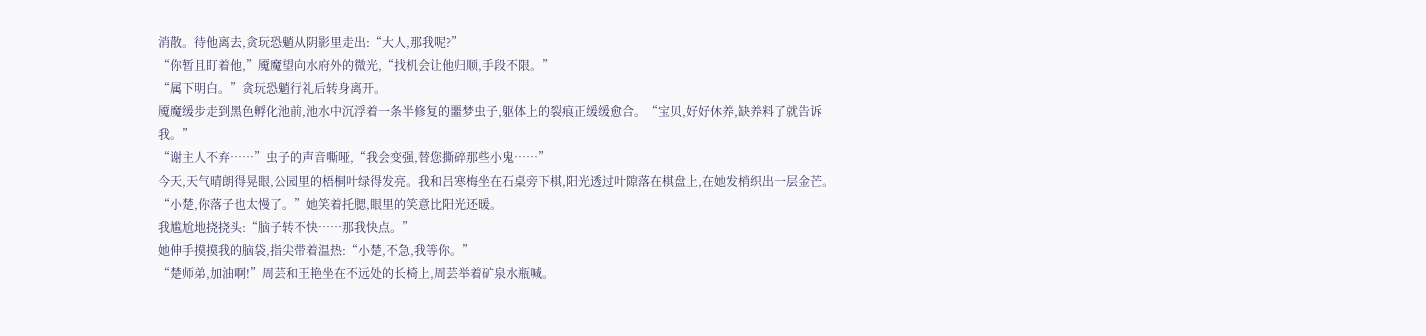消散。待他离去,贪玩恐魈从阴影里走出:“大人,那我呢?”
“你暂且盯着他,”魇魔望向水府外的微光,“找机会让他归顺,手段不限。”
“属下明白。”贪玩恐魈行礼后转身离开。
魇魔缓步走到黑色孵化池前,池水中沉浮着一条半修复的噩梦虫子,躯体上的裂痕正缓缓愈合。“宝贝,好好休养,缺养料了就告诉我。”
“谢主人不弃……”虫子的声音嘶哑,“我会变强,替您撕碎那些小鬼……”
今天,天气晴朗得晃眼,公园里的梧桐叶绿得发亮。我和吕寒梅坐在石桌旁下棋,阳光透过叶隙落在棋盘上,在她发梢织出一层金芒。
“小楚,你落子也太慢了。”她笑着托腮,眼里的笑意比阳光还暖。
我尴尬地挠挠头:“脑子转不快……那我快点。”
她伸手摸摸我的脑袋,指尖带着温热:“小楚,不急,我等你。”
“楚师弟,加油啊!”周芸和王艳坐在不远处的长椅上,周芸举着矿泉水瓶喊。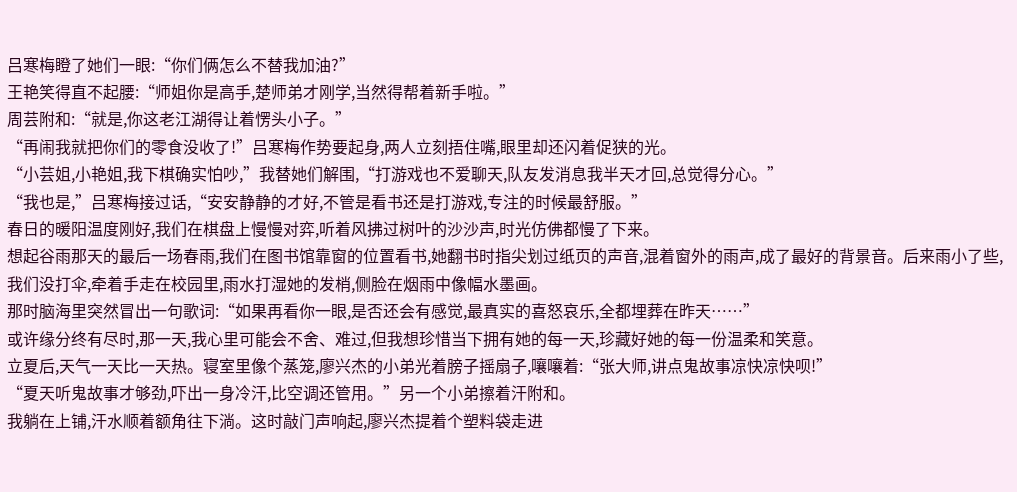吕寒梅瞪了她们一眼:“你们俩怎么不替我加油?”
王艳笑得直不起腰:“师姐你是高手,楚师弟才刚学,当然得帮着新手啦。”
周芸附和:“就是,你这老江湖得让着愣头小子。”
“再闹我就把你们的零食没收了!”吕寒梅作势要起身,两人立刻捂住嘴,眼里却还闪着促狭的光。
“小芸姐,小艳姐,我下棋确实怕吵,”我替她们解围,“打游戏也不爱聊天,队友发消息我半天才回,总觉得分心。”
“我也是,”吕寒梅接过话,“安安静静的才好,不管是看书还是打游戏,专注的时候最舒服。”
春日的暖阳温度刚好,我们在棋盘上慢慢对弈,听着风拂过树叶的沙沙声,时光仿佛都慢了下来。
想起谷雨那天的最后一场春雨,我们在图书馆靠窗的位置看书,她翻书时指尖划过纸页的声音,混着窗外的雨声,成了最好的背景音。后来雨小了些,我们没打伞,牵着手走在校园里,雨水打湿她的发梢,侧脸在烟雨中像幅水墨画。
那时脑海里突然冒出一句歌词:“如果再看你一眼,是否还会有感觉,最真实的喜怒哀乐,全都埋葬在昨天……”
或许缘分终有尽时,那一天,我心里可能会不舍、难过,但我想珍惜当下拥有她的每一天,珍藏好她的每一份温柔和笑意。
立夏后,天气一天比一天热。寝室里像个蒸笼,廖兴杰的小弟光着膀子摇扇子,嚷嚷着:“张大师,讲点鬼故事凉快凉快呗!”
“夏天听鬼故事才够劲,吓出一身冷汗,比空调还管用。”另一个小弟擦着汗附和。
我躺在上铺,汗水顺着额角往下淌。这时敲门声响起,廖兴杰提着个塑料袋走进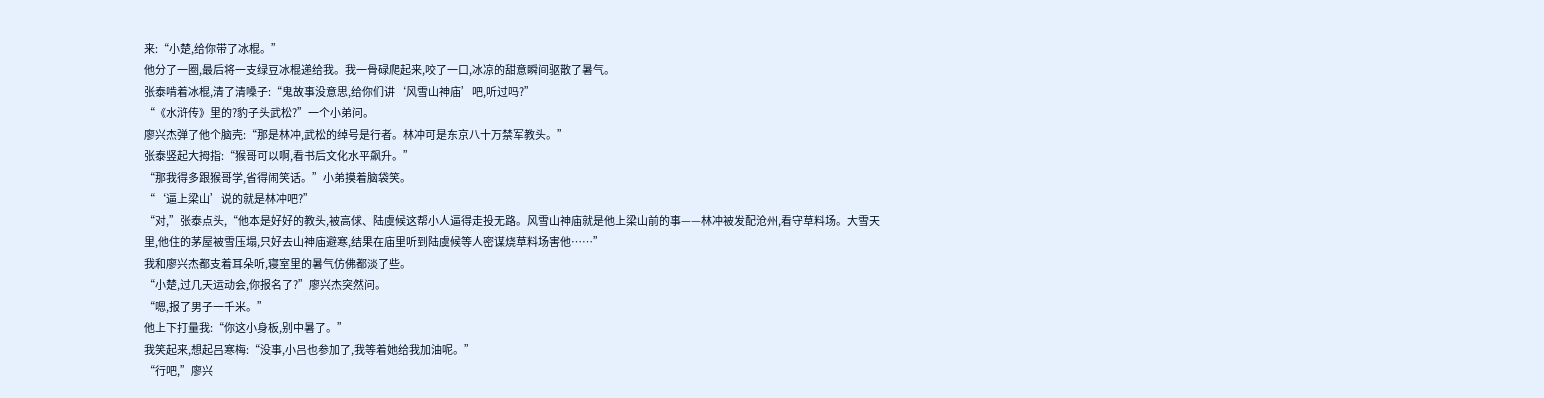来:“小楚,给你带了冰棍。”
他分了一圈,最后将一支绿豆冰棍递给我。我一骨碌爬起来,咬了一口,冰凉的甜意瞬间驱散了暑气。
张泰啃着冰棍,清了清嗓子:“鬼故事没意思,给你们讲‘风雪山神庙’吧,听过吗?”
“《水浒传》里的?豹子头武松?”一个小弟问。
廖兴杰弹了他个脑壳:“那是林冲,武松的绰号是行者。林冲可是东京八十万禁军教头。”
张泰竖起大拇指:“猴哥可以啊,看书后文化水平飙升。”
“那我得多跟猴哥学,省得闹笑话。”小弟摸着脑袋笑。
“‘逼上梁山’说的就是林冲吧?”
“对,”张泰点头,“他本是好好的教头,被高俅、陆虞候这帮小人逼得走投无路。风雪山神庙就是他上梁山前的事——林冲被发配沧州,看守草料场。大雪天里,他住的茅屋被雪压塌,只好去山神庙避寒,结果在庙里听到陆虞候等人密谋烧草料场害他……”
我和廖兴杰都支着耳朵听,寝室里的暑气仿佛都淡了些。
“小楚,过几天运动会,你报名了?”廖兴杰突然问。
“嗯,报了男子一千米。”
他上下打量我:“你这小身板,别中暑了。”
我笑起来,想起吕寒梅:“没事,小吕也参加了,我等着她给我加油呢。”
“行吧,”廖兴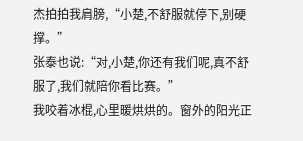杰拍拍我肩膀,“小楚,不舒服就停下,别硬撑。”
张泰也说:“对,小楚,你还有我们呢,真不舒服了,我们就陪你看比赛。”
我咬着冰棍,心里暖烘烘的。窗外的阳光正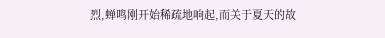烈,蝉鸣刚开始稀疏地响起,而关于夏天的故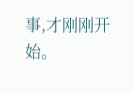事,才刚刚开始。